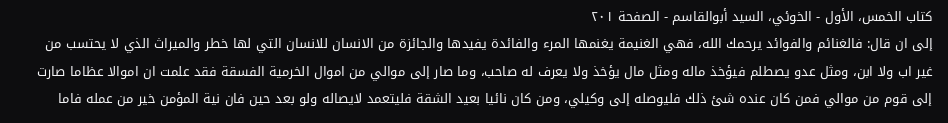كتاب الخمس، الأول - الخوئي، السيد أبوالقاسم - الصفحة ٢٠١
إلى ان قال: فالغنائم والفوائد يرحمك الله، فهي الغنيمة يغنمها المرء والفائدة يفيدها والجائزة من الانسان للانسان التي لها خطر والميراث الذي لا يحتسب من غير اب ولا ابن، ومثل عدو يصطلم فيؤخذ ماله ومثل مال يؤخذ ولا يعرف له صاحب، وما صار إلى موالي من اموال الخرمية الفسقة فقد علمت ان اموالا عظاما صارت إلى قوم من موالي فمن كان عنده شئ ذلك فليوصله إلى وكيلي، ومن كان نائيا بعيد الشقة فليتعمد لايصاله ولو بعد حين فان نية المؤمن خير من عمله فاما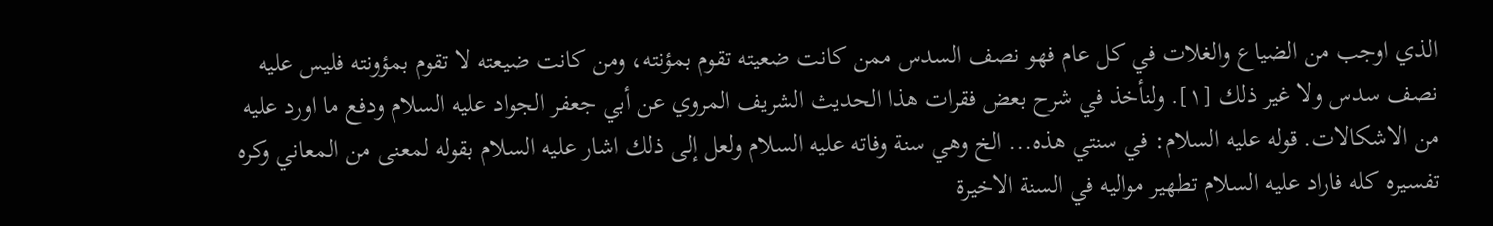الذي اوجب من الضياع والغلات في كل عام فهو نصف السدس ممن كانت ضعيته تقوم بمؤنته، ومن كانت ضيعته لا تقوم بمؤونته فليس عليه نصف سدس ولا غير ذلك [١]. ولنأخذ في شرح بعض فقرات هذا الحديث الشريف المروي عن أبي جعفر الجواد عليه السلام ودفع ما اورد عليه من الاشكالات. قوله عليه السلام: في سنتي هذه... الخ وهي سنة وفاته عليه السلام ولعل إلى ذلك اشار عليه السلام بقوله لمعنى من المعاني وكره تفسيره كله فاراد عليه السلام تطهير مواليه في السنة الاخيرة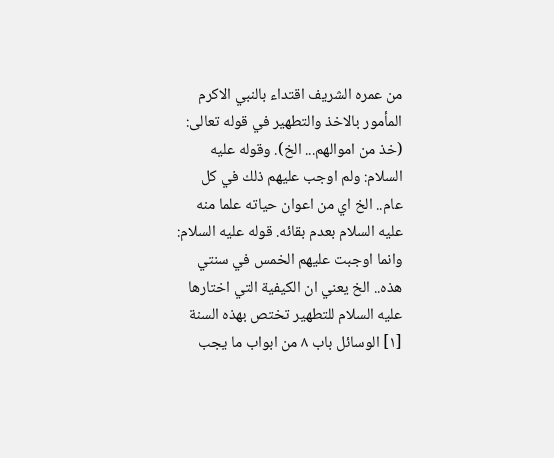من عمره الشريف اقتداء بالنبي الاكرم المأمور بالاخذ والتطهير في قوله تعالى: (خذ من اموالهم... الخ). وقوله عليه السلام: ولم اوجب عليهم ذلك في كل عام.. الخ اي من اعوان حياته علما منه عليه السلام بعدم بقائه. قوله عليه السلام: وانما اوجبت عليهم الخمس في سنتي هذه.. الخ يعني ان الكيفية التي اختارها عليه السلام للتطهير تختص بهذه السنة
[١] الوسائل باب ٨ من ابواب ما يجب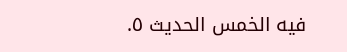فيه الخمس الحديث ٥.